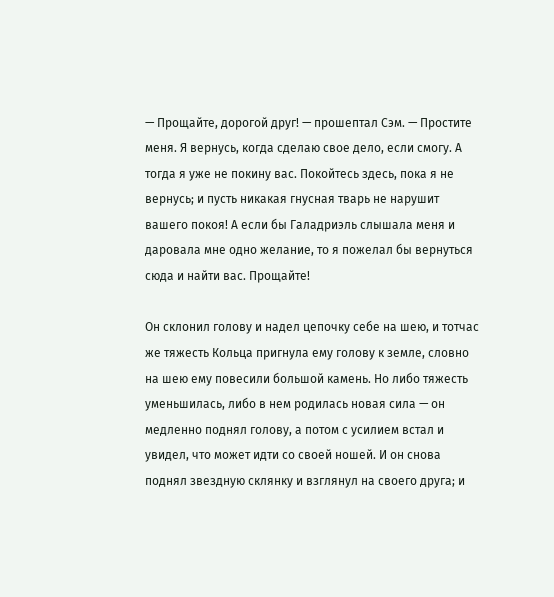— Прощайте, дорогой друг! — прошептал Сэм. — Простите меня. Я вернусь, когда сделаю свое дело, если смогу. А тогда я уже не покину вас. Покойтесь здесь, пока я не вернусь; и пусть никакая гнусная тварь не нарушит вашего покоя! А если бы Галадриэль слышала меня и даровала мне одно желание, то я пожелал бы вернуться сюда и найти вас. Прощайте!

Он склонил голову и надел цепочку себе на шею, и тотчас же тяжесть Кольца пригнула ему голову к земле, словно на шею ему повесили большой камень. Но либо тяжесть уменьшилась, либо в нем родилась новая сила — он медленно поднял голову, а потом с усилием встал и увидел, что может идти со своей ношей. И он снова поднял звездную склянку и взглянул на своего друга; и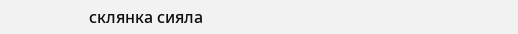склянка сияла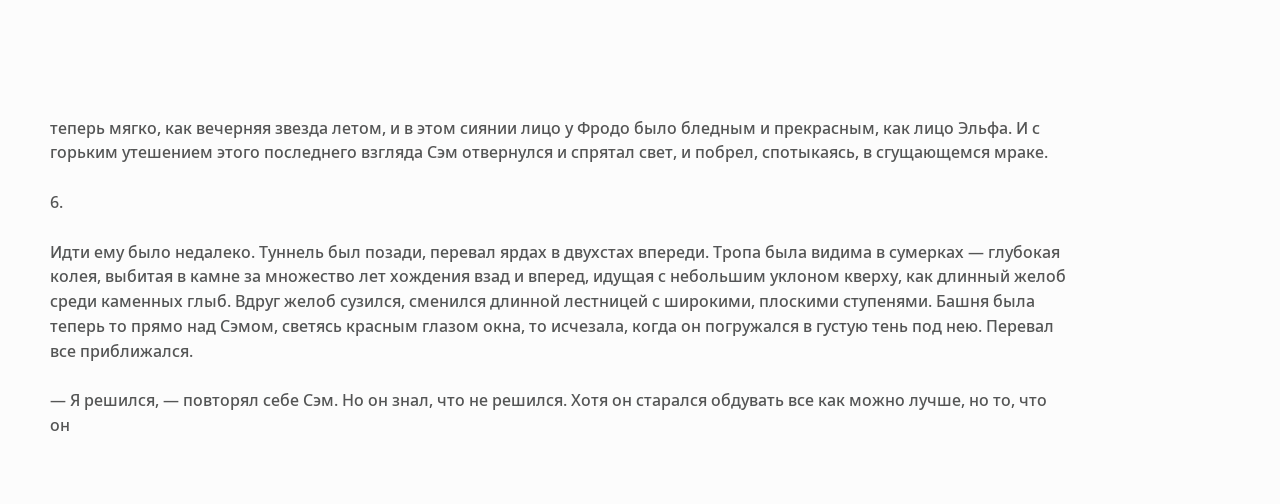теперь мягко, как вечерняя звезда летом, и в этом сиянии лицо у Фродо было бледным и прекрасным, как лицо Эльфа. И с горьким утешением этого последнего взгляда Сэм отвернулся и спрятал свет, и побрел, спотыкаясь, в сгущающемся мраке.

6.

Идти ему было недалеко. Туннель был позади, перевал ярдах в двухстах впереди. Тропа была видима в сумерках — глубокая колея, выбитая в камне за множество лет хождения взад и вперед, идущая с небольшим уклоном кверху, как длинный желоб среди каменных глыб. Вдруг желоб сузился, сменился длинной лестницей с широкими, плоскими ступенями. Башня была теперь то прямо над Сэмом, светясь красным глазом окна, то исчезала, когда он погружался в густую тень под нею. Перевал все приближался.

— Я решился, — повторял себе Сэм. Но он знал, что не решился. Хотя он старался обдувать все как можно лучше, но то, что он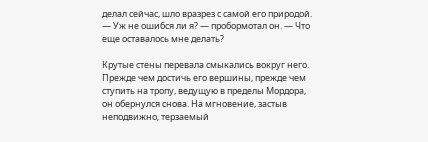делал сейчас, шло вразрез с самой его природой. — Уж не ошибся ли я? — пробормотал он. — Что еще оставалось мне делать?

Крутые стены перевала смыкались вокруг него. Прежде чем достичь его вершины, прежде чем ступить на тропу, ведущую в пределы Мордора, он обернулся снова. На мгновение, застыв неподвижно, терзаемый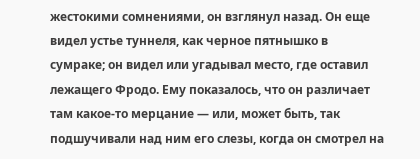жестокими сомнениями, он взглянул назад. Он еще видел устье туннеля, как черное пятнышко в сумраке; он видел или угадывал место, где оставил лежащего Фродо. Ему показалось, что он различает там какое-то мерцание — или, может быть, так подшучивали над ним его слезы, когда он смотрел на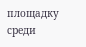площадку среди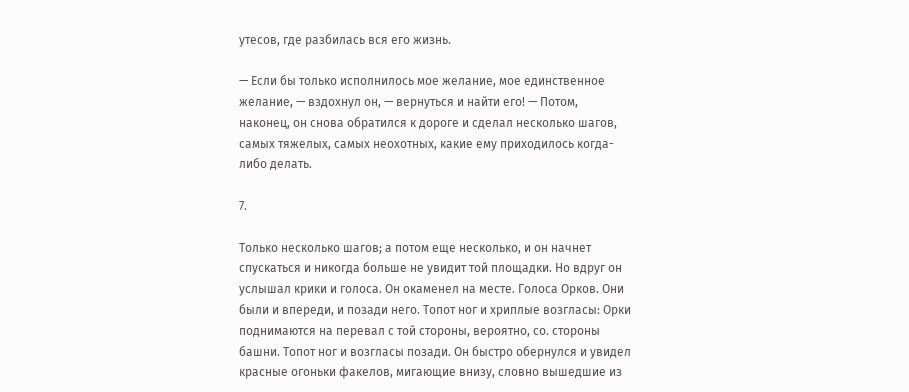утесов, где разбилась вся его жизнь.

— Если бы только исполнилось мое желание, мое единственное желание, — вздохнул он, — вернуться и найти его! — Потом, наконец, он снова обратился к дороге и сделал несколько шагов, самых тяжелых, самых неохотных, какие ему приходилось когда-либо делать.

7.

Только несколько шагов; а потом еще несколько, и он начнет спускаться и никогда больше не увидит той площадки. Но вдруг он услышал крики и голоса. Он окаменел на месте. Голоса Орков. Они были и впереди, и позади него. Топот ног и хриплые возгласы: Орки поднимаются на перевал с той стороны, вероятно, со. стороны башни. Топот ног и возгласы позади. Он быстро обернулся и увидел красные огоньки факелов, мигающие внизу, словно вышедшие из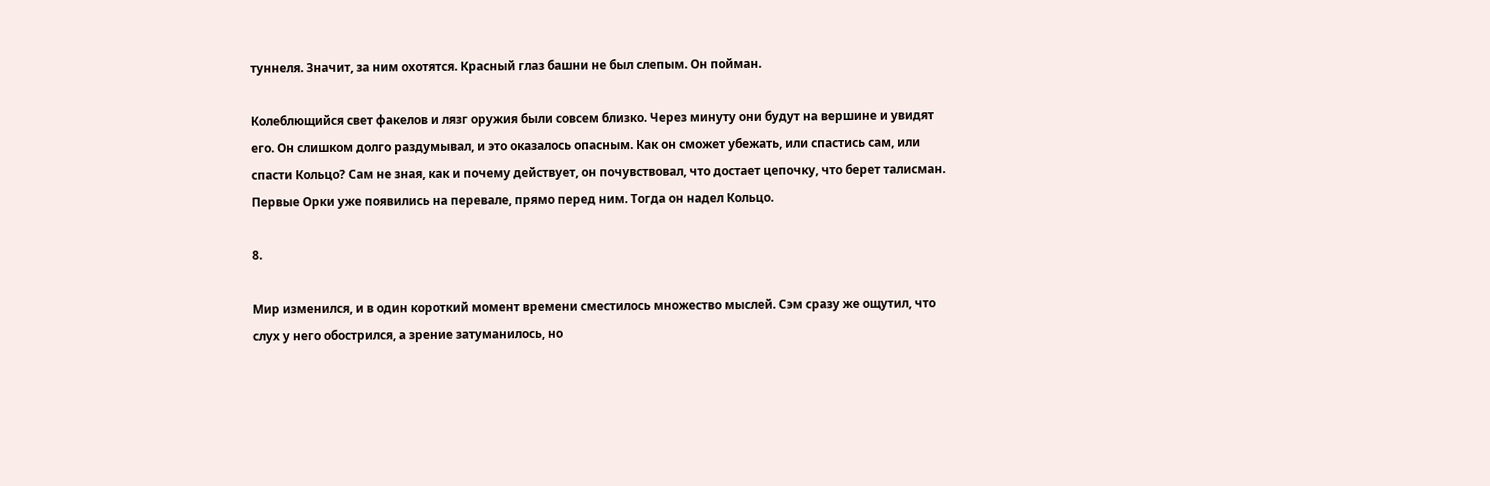туннеля. Значит, за ним охотятся. Красный глаз башни не был слепым. Он пойман.

Колеблющийся свет факелов и лязг оружия были совсем близко. Через минуту они будут на вершине и увидят его. Он слишком долго раздумывал, и это оказалось опасным. Как он сможет убежать, или спастись сам, или спасти Кольцо? Сам не зная, как и почему действует, он почувствовал, что достает цепочку, что берет талисман. Первые Орки уже появились на перевале, прямо перед ним. Тогда он надел Кольцо.

8.

Мир изменился, и в один короткий момент времени сместилось множество мыслей. Сэм сразу же ощутил, что слух у него обострился, а зрение затуманилось, но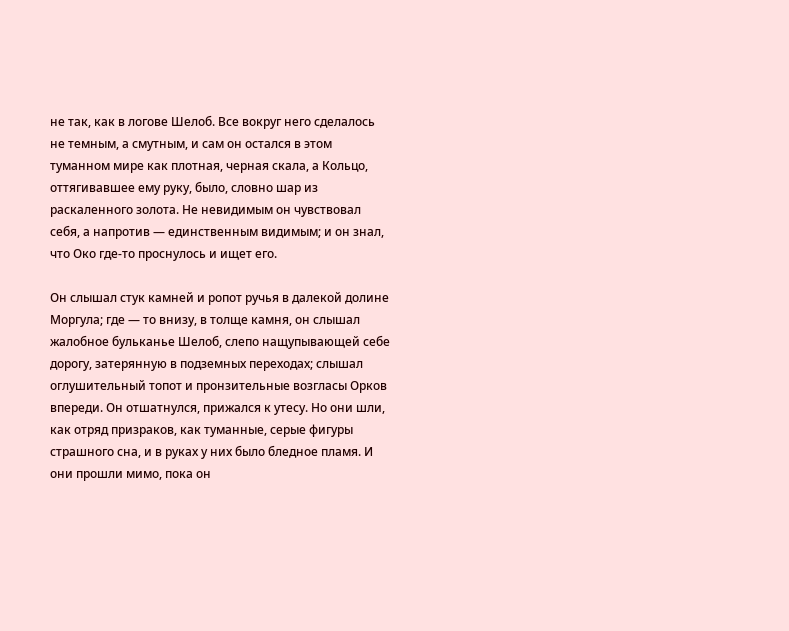не так, как в логове Шелоб. Все вокруг него сделалось не темным, а смутным, и сам он остался в этом туманном мире как плотная, черная скала, а Кольцо, оттягивавшее ему руку, было, словно шар из раскаленного золота. Не невидимым он чувствовал себя, а напротив — единственным видимым; и он знал, что Око где-то проснулось и ищет его.

Он слышал стук камней и ропот ручья в далекой долине Моргула; где — то внизу, в толще камня, он слышал жалобное бульканье Шелоб, слепо нащупывающей себе дорогу, затерянную в подземных переходах; слышал оглушительный топот и пронзительные возгласы Орков впереди. Он отшатнулся, прижался к утесу. Но они шли, как отряд призраков, как туманные, серые фигуры страшного сна, и в руках у них было бледное пламя. И они прошли мимо, пока он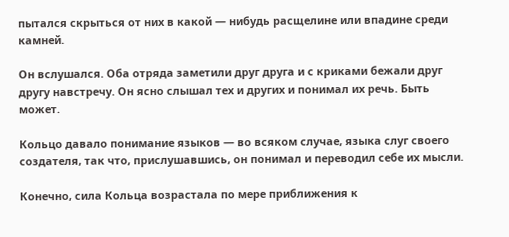пытался скрыться от них в какой — нибудь расщелине или впадине среди камней.

Он вслушался. Оба отряда заметили друг друга и с криками бежали друг другу навстречу. Он ясно слышал тех и других и понимал их речь. Быть может.

Кольцо давало понимание языков — во всяком случае, языка слуг своего создателя, так что, прислушавшись, он понимал и переводил себе их мысли.

Конечно, сила Кольца возрастала по мере приближения к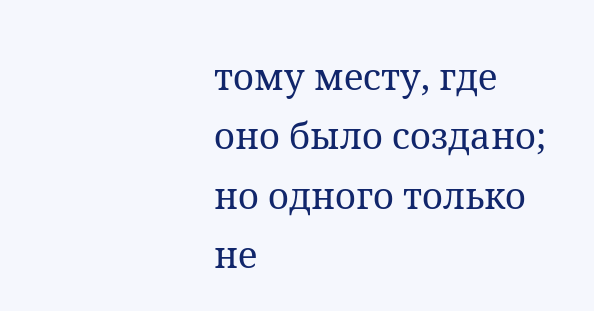тому месту, где оно было создано; но одного только не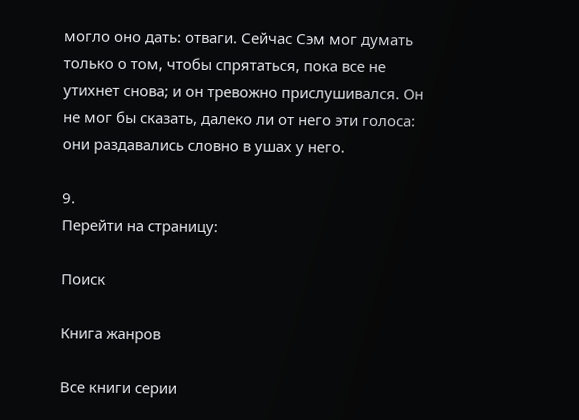могло оно дать: отваги. Сейчас Сэм мог думать только о том, чтобы спрятаться, пока все не утихнет снова; и он тревожно прислушивался. Он не мог бы сказать, далеко ли от него эти голоса: они раздавались словно в ушах у него.

9.
Перейти на страницу:

Поиск

Книга жанров

Все книги серии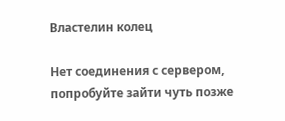Властелин колец

Нет соединения с сервером, попробуйте зайти чуть позже